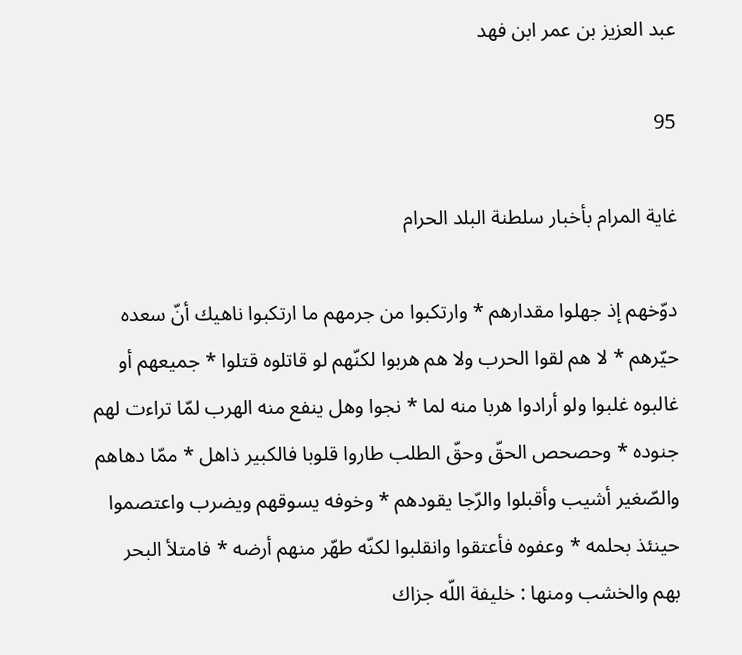عبد العزيز بن عمر ابن فهد

95

غاية المرام بأخبار سلطنة البلد الحرام

دوّخهم إذ جهلوا مقدارهم * وارتكبوا من جرمهم ما ارتكبوا ناهيك أنّ سعده حيّرهم * لا هم لقوا الحرب ولا هم هربوا لكنّهم لو قاتلوه قتلوا * جميعهم أو غالبوه غلبوا ولو أرادوا هربا منه لما * نجوا وهل ينفع منه الهرب لمّا تراءت لهم جنوده * وحصحص الحقّ وحقّ الطلب طاروا قلوبا فالكبير ذاهل * ممّا دهاهم والصّغير أشيب وأقبلوا والرّجا يقودهم * وخوفه يسوقهم ويضرب واعتصموا حينئذ بحلمه * وعفوه فأعتقوا وانقلبوا لكنّه طهّر منهم أرضه * فامتلأ البحر بهم والخشب ومنها : خليفة اللّه جزاك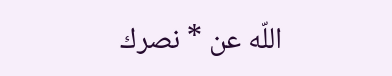اللّه عن * نصرك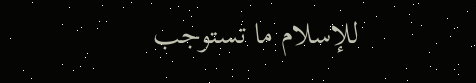للإسلام ما تستوجب